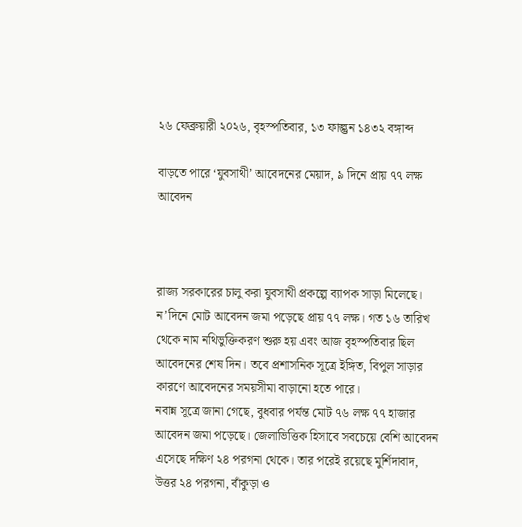২৬ ফেব্রুয়ারী ২০২৬, বৃহস্পতিবার, ১৩ ফাল্গুন ১৪৩২ বঙ্গাব্দ

বাড়তে পারে ‘যুবসাথী’ আবেদনের মেয়াদ, ৯ দিনে প্রায় ৭৭ লক্ষ আবেদন



রাজ্য সরকারের চালু করা যুবসাথী প্রকল্পে ব্যাপক সাড়া মিলেছে। ন’দিনে মোট আবেদন জমা পড়েছে প্রায় ৭৭ লক্ষ। গত ১৬ তারিখ থেকে নাম নথিভুক্তিকরণ শুরু হয় এবং আজ বৃহস্পতিবার ছিল আবেদনের শেষ দিন। তবে প্রশাসনিক সূত্রে ইঙ্গিত, বিপুল সাড়ার কারণে আবেদনের সময়সীমা বাড়ানো হতে পারে।
নবান্ন সূত্রে জানা গেছে, বুধবার পর্যন্ত মোট ৭৬ লক্ষ ৭৭ হাজার আবেদন জমা পড়েছে। জেলাভিত্তিক হিসাবে সবচেয়ে বেশি আবেদন এসেছে দক্ষিণ ২৪ পরগনা থেকে। তার পরেই রয়েছে মুর্শিদাবাদ, উত্তর ২৪ পরগনা, বাঁকুড়া ও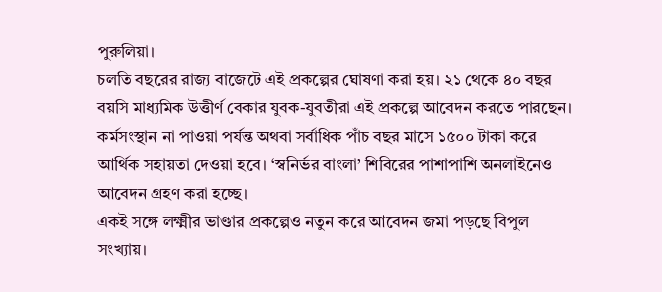পুরুলিয়া।
চলতি বছরের রাজ্য বাজেটে এই প্রকল্পের ঘোষণা করা হয়। ২১ থেকে ৪০ বছর বয়সি মাধ্যমিক উত্তীর্ণ বেকার যুবক-যুবতীরা এই প্রকল্পে আবেদন করতে পারছেন। কর্মসংস্থান না পাওয়া পর্যন্ত অথবা সর্বাধিক পাঁচ বছর মাসে ১৫০০ টাকা করে আর্থিক সহায়তা দেওয়া হবে। ‘স্বনির্ভর বাংলা’ শিবিরের পাশাপাশি অনলাইনেও আবেদন গ্রহণ করা হচ্ছে।
একই সঙ্গে লক্ষ্মীর ভাণ্ডার প্রকল্পেও নতুন করে আবেদন জমা পড়ছে বিপুল সংখ্যায়।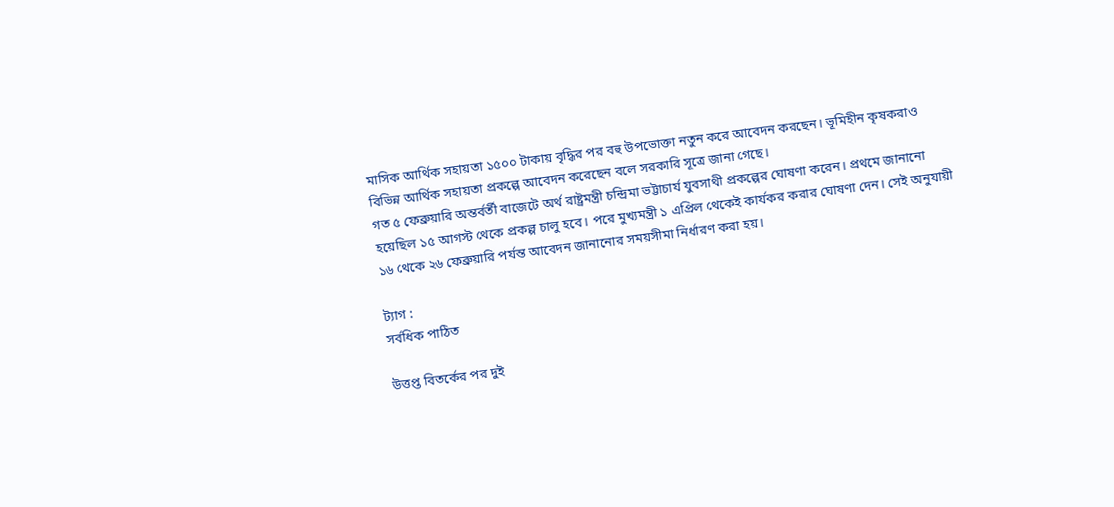মাসিক আর্থিক সহায়তা ১৫০০ টাকায় বৃদ্ধির পর বহু উপভোক্তা নতুন করে আবেদন করছেন। ভূমিহীন কৃষকরাও বিভিন্ন আর্থিক সহায়তা প্রকল্পে আবেদন করেছেন বলে সরকারি সূত্রে জানা গেছে।
গত ৫ ফেব্রুয়ারি অন্তর্বর্তী বাজেটে অর্থ রাষ্ট্রমন্ত্রী চন্দ্রিমা ভট্টাচার্য যুবসাথী প্রকল্পের ঘোষণা করেন। প্রথমে জানানো হয়েছিল ১৫ আগস্ট থেকে প্রকল্প চালু হবে। পরে মুখ্যমন্ত্রী ১ এপ্রিল থেকেই কার্যকর করার ঘোষণা দেন। সেই অনুযায়ী ১৬ থেকে ২৬ ফেব্রুয়ারি পর্যন্ত আবেদন জানানোর সময়সীমা নির্ধারণ করা হয়।

ট্যাগ :
সর্বধিক পাঠিত

উত্তপ্ত বিতর্কের পর দুই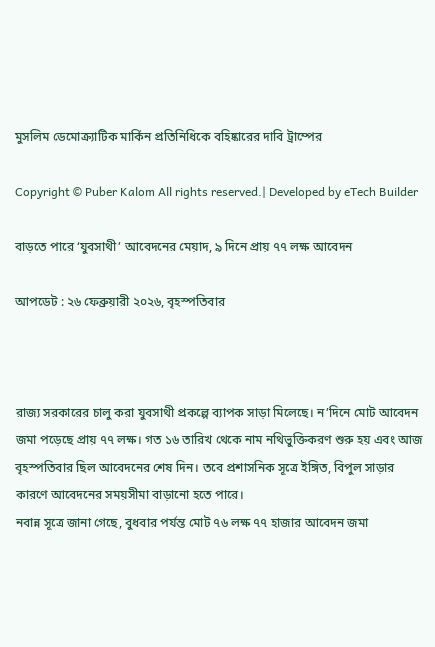মুসলিম ডেমোক্র্যাটিক মার্কিন প্রতিনিধিকে বহিষ্কারের দাবি ট্রাম্পের

Copyright © Puber Kalom All rights reserved.| Developed by eTech Builder

বাড়তে পারে ‘যুবসাথী’ আবেদনের মেয়াদ, ৯ দিনে প্রায় ৭৭ লক্ষ আবেদন

আপডেট : ২৬ ফেব্রুয়ারী ২০২৬, বৃহস্পতিবার



রাজ্য সরকারের চালু করা যুবসাথী প্রকল্পে ব্যাপক সাড়া মিলেছে। ন’দিনে মোট আবেদন জমা পড়েছে প্রায় ৭৭ লক্ষ। গত ১৬ তারিখ থেকে নাম নথিভুক্তিকরণ শুরু হয় এবং আজ বৃহস্পতিবার ছিল আবেদনের শেষ দিন। তবে প্রশাসনিক সূত্রে ইঙ্গিত, বিপুল সাড়ার কারণে আবেদনের সময়সীমা বাড়ানো হতে পারে।
নবান্ন সূত্রে জানা গেছে, বুধবার পর্যন্ত মোট ৭৬ লক্ষ ৭৭ হাজার আবেদন জমা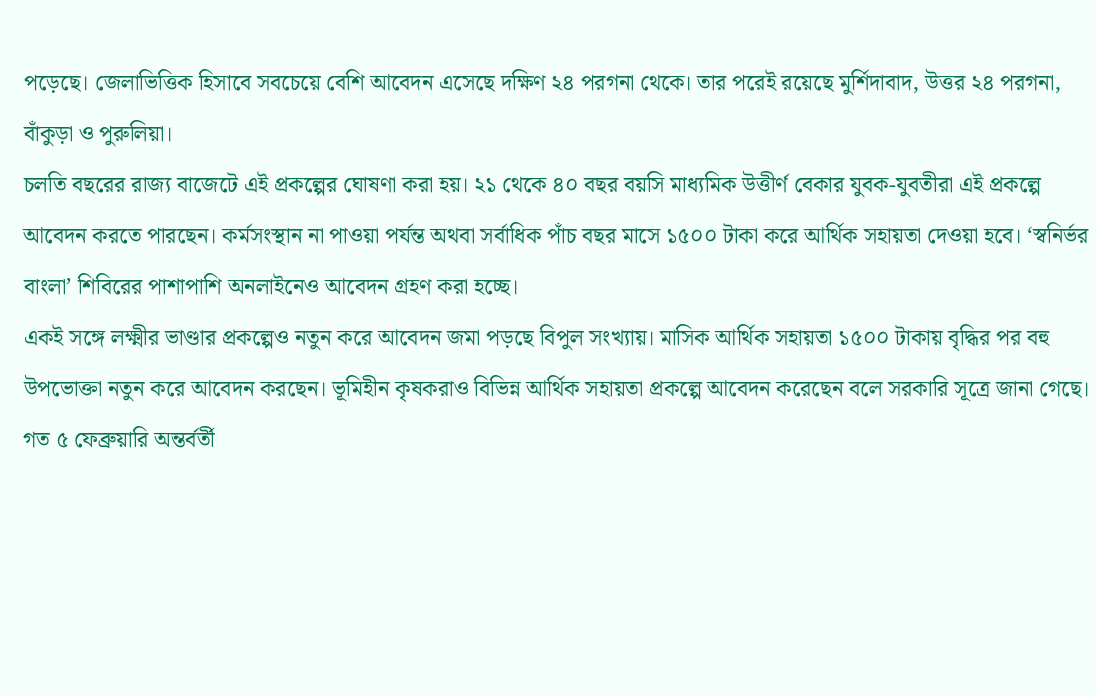পড়েছে। জেলাভিত্তিক হিসাবে সবচেয়ে বেশি আবেদন এসেছে দক্ষিণ ২৪ পরগনা থেকে। তার পরেই রয়েছে মুর্শিদাবাদ, উত্তর ২৪ পরগনা, বাঁকুড়া ও পুরুলিয়া।
চলতি বছরের রাজ্য বাজেটে এই প্রকল্পের ঘোষণা করা হয়। ২১ থেকে ৪০ বছর বয়সি মাধ্যমিক উত্তীর্ণ বেকার যুবক-যুবতীরা এই প্রকল্পে আবেদন করতে পারছেন। কর্মসংস্থান না পাওয়া পর্যন্ত অথবা সর্বাধিক পাঁচ বছর মাসে ১৫০০ টাকা করে আর্থিক সহায়তা দেওয়া হবে। ‘স্বনির্ভর বাংলা’ শিবিরের পাশাপাশি অনলাইনেও আবেদন গ্রহণ করা হচ্ছে।
একই সঙ্গে লক্ষ্মীর ভাণ্ডার প্রকল্পেও নতুন করে আবেদন জমা পড়ছে বিপুল সংখ্যায়। মাসিক আর্থিক সহায়তা ১৫০০ টাকায় বৃদ্ধির পর বহু উপভোক্তা নতুন করে আবেদন করছেন। ভূমিহীন কৃষকরাও বিভিন্ন আর্থিক সহায়তা প্রকল্পে আবেদন করেছেন বলে সরকারি সূত্রে জানা গেছে।
গত ৫ ফেব্রুয়ারি অন্তর্বর্তী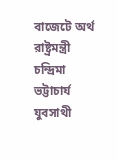বাজেটে অর্থ রাষ্ট্রমন্ত্রী চন্দ্রিমা ভট্টাচার্য যুবসাথী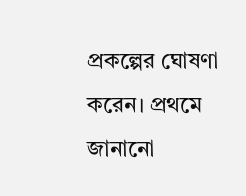প্রকল্পের ঘোষণা করেন। প্রথমে জানানো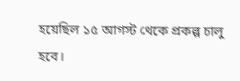হয়েছিল ১৫ আগস্ট থেকে প্রকল্প চালু হবে।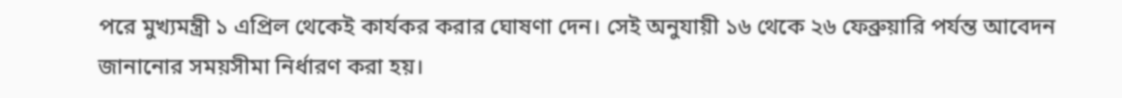পরে মুখ্যমন্ত্রী ১ এপ্রিল থেকেই কার্যকর করার ঘোষণা দেন। সেই অনুযায়ী ১৬ থেকে ২৬ ফেব্রুয়ারি পর্যন্ত আবেদন জানানোর সময়সীমা নির্ধারণ করা হয়।